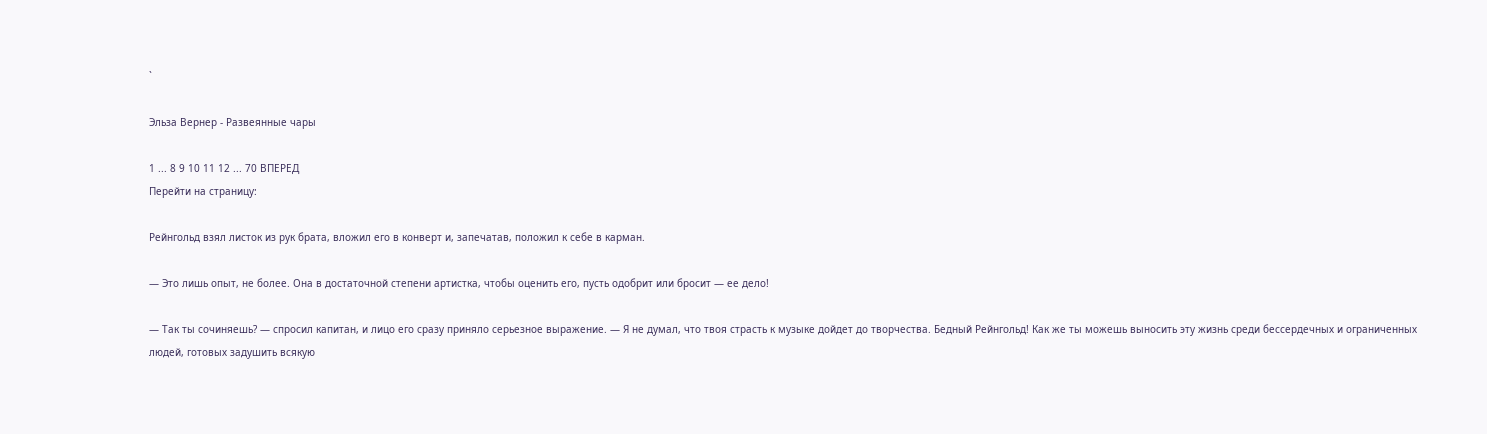`

Эльза Вернер - Развеянные чары

1 ... 8 9 10 11 12 ... 70 ВПЕРЕД
Перейти на страницу:

Рейнгольд взял листок из рук брата, вложил его в конверт и, запечатав, положил к себе в карман.

— Это лишь опыт, не более. Она в достаточной степени артистка, чтобы оценить его, пусть одобрит или бросит — ее дело!

— Так ты сочиняешь? — спросил капитан, и лицо его сразу приняло серьезное выражение. — Я не думал, что твоя страсть к музыке дойдет до творчества. Бедный Рейнгольд! Как же ты можешь выносить эту жизнь среди бессердечных и ограниченных людей, готовых задушить всякую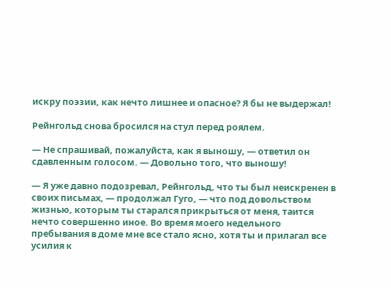искру поэзии, как нечто лишнее и опасное? Я бы не выдержал!

Рейнгольд снова бросился на стул перед роялем.

— Не спрашивай, пожалуйста, как я выношу, — ответил он сдавленным голосом. — Довольно того, что выношу!

— Я уже давно подозревал, Рейнгольд, что ты был неискренен в своих письмах, — продолжал Гуго, — что под довольством жизнью, которым ты старался прикрыться от меня, таится нечто совершенно иное. Во время моего недельного пребывания в доме мне все стало ясно, хотя ты и прилагал все усилия к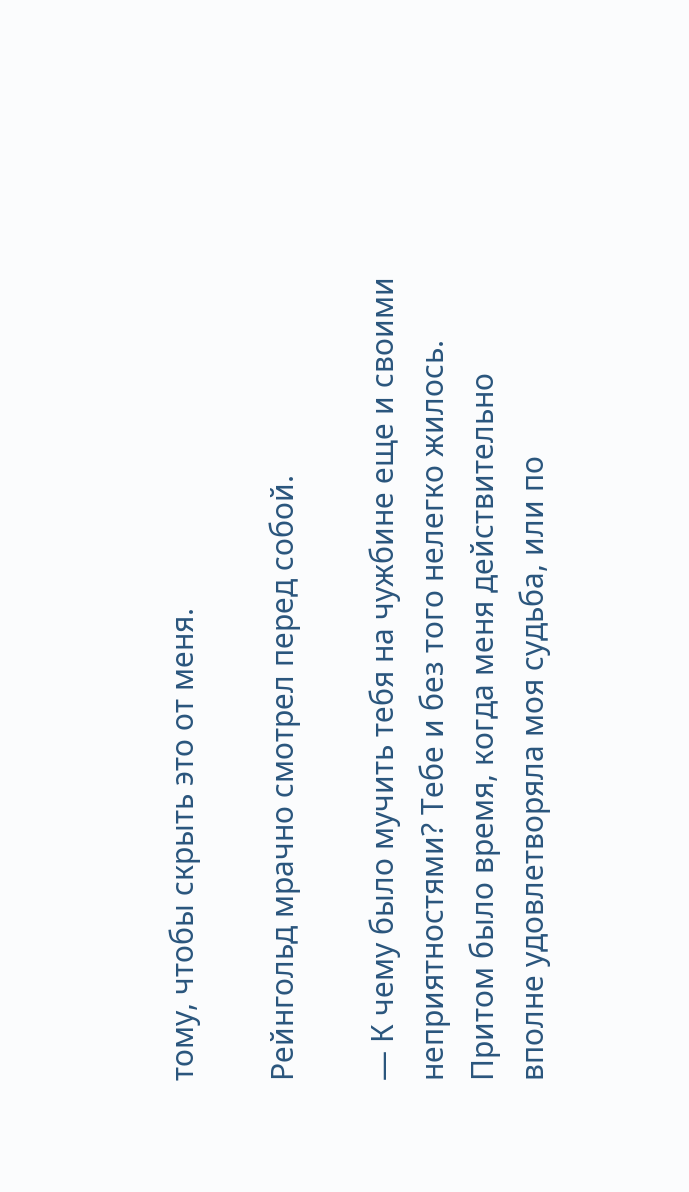тому, чтобы скрыть это от меня.

Рейнгольд мрачно смотрел перед собой.

— К чему было мучить тебя на чужбине еще и своими неприятностями? Тебе и без того нелегко жилось. Притом было время, когда меня действительно вполне удовлетворяла моя судьба, или по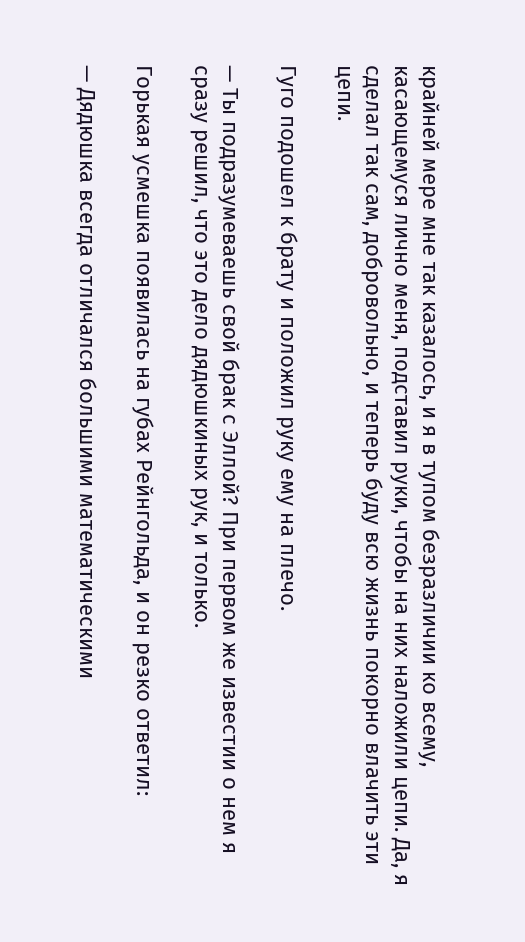крайней мере мне так казалось, и я в тупом безразличии ко всему, касающемуся лично меня, подставил руки, чтобы на них наложили цепи. Да, я сделал так сам, добровольно, и теперь буду всю жизнь покорно влачить эти цепи.

Гуго подошел к брату и положил руку ему на плечо.

— Ты подразумеваешь свой брак с Эллой? При первом же известии о нем я сразу решил, что это дело дядюшкиных рук, и только.

Горькая усмешка появилась на губах Рейнгольда, и он резко ответил:

— Дядюшка всегда отличался большими математическими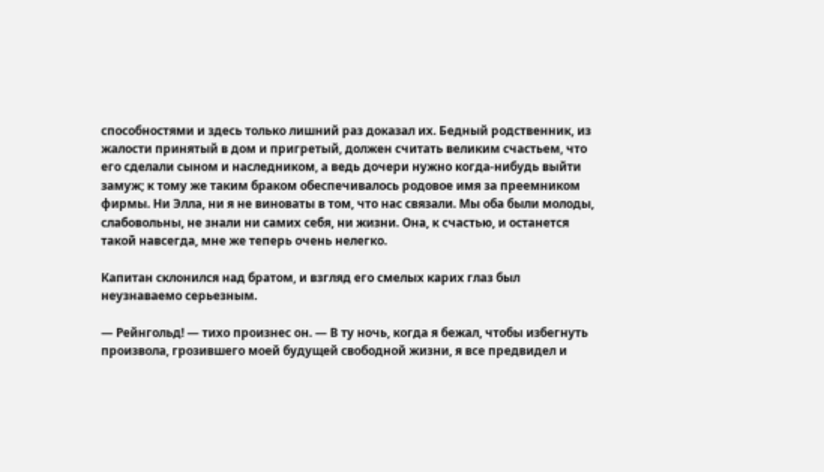способностями и здесь только лишний раз доказал их. Бедный родственник, из жалости принятый в дом и пригретый, должен считать великим счастьем, что его сделали сыном и наследником, а ведь дочери нужно когда-нибудь выйти замуж; к тому же таким браком обеспечивалось родовое имя за преемником фирмы. Ни Элла, ни я не виноваты в том, что нас связали. Мы оба были молоды, слабовольны, не знали ни самих себя, ни жизни. Она, к счастью, и останется такой навсегда, мне же теперь очень нелегко.

Капитан склонился над братом, и взгляд его смелых карих глаз был неузнаваемо серьезным.

— Рейнгольд! — тихо произнес он. — В ту ночь, когда я бежал, чтобы избегнуть произвола, грозившего моей будущей свободной жизни, я все предвидел и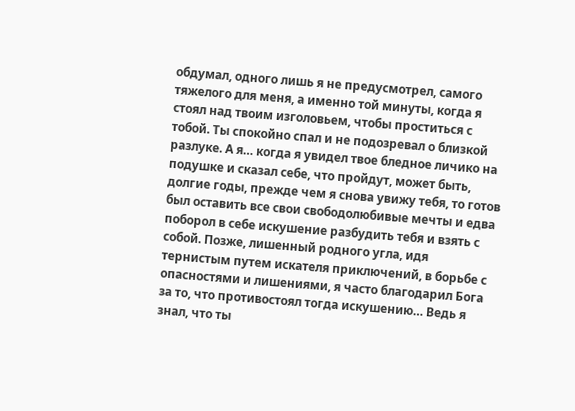обдумал, одного лишь я не предусмотрел, самого тяжелого для меня, а именно той минуты, когда я стоял над твоим изголовьем, чтобы проститься с тобой. Ты спокойно спал и не подозревал о близкой разлуке. А я… когда я увидел твое бледное личико на подушке и сказал себе, что пройдут, может быть, долгие годы, прежде чем я снова увижу тебя, то готов был оставить все свои свободолюбивые мечты и едва поборол в себе искушение разбудить тебя и взять с собой. Позже, лишенный родного угла, идя тернистым путем искателя приключений, в борьбе с опасностями и лишениями, я часто благодарил Бога за то, что противостоял тогда искушению… Ведь я знал, что ты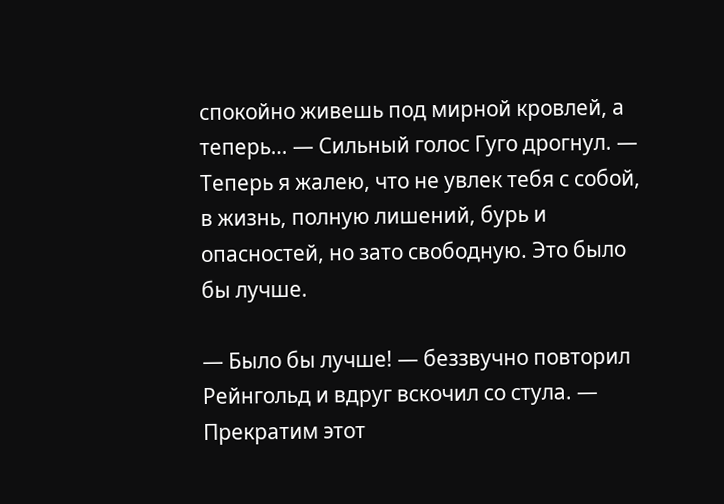спокойно живешь под мирной кровлей, а теперь… — Сильный голос Гуго дрогнул. — Теперь я жалею, что не увлек тебя с собой, в жизнь, полную лишений, бурь и опасностей, но зато свободную. Это было бы лучше.

— Было бы лучше! — беззвучно повторил Рейнгольд и вдруг вскочил со стула. — Прекратим этот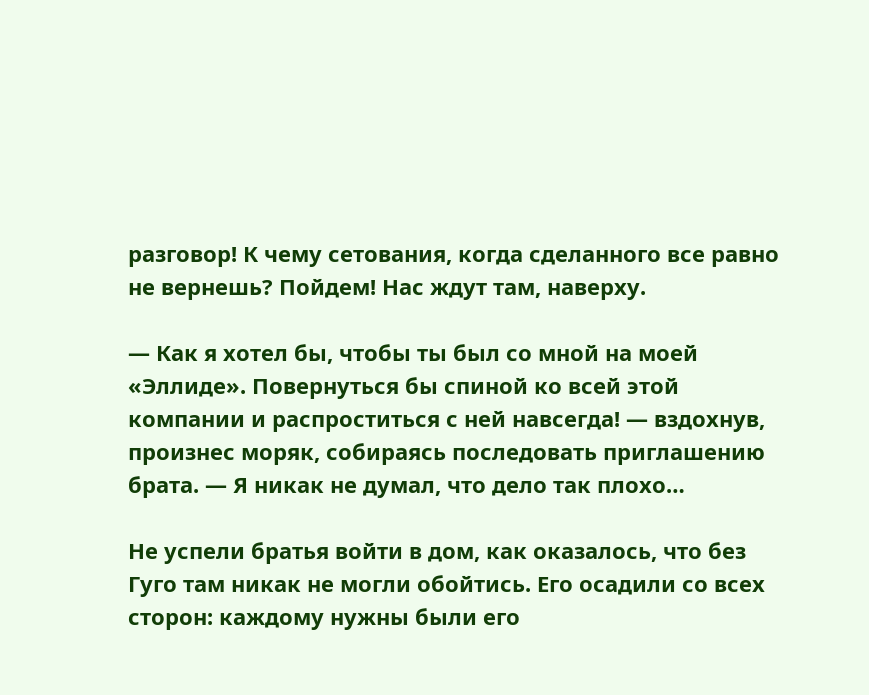разговор! К чему сетования, когда сделанного все равно не вернешь? Пойдем! Нас ждут там, наверху.

— Как я хотел бы, чтобы ты был со мной на моей «Эллиде». Повернуться бы спиной ко всей этой компании и распроститься с ней навсегда! — вздохнув, произнес моряк, собираясь последовать приглашению брата. — Я никак не думал, что дело так плохо…

Не успели братья войти в дом, как оказалось, что без Гуго там никак не могли обойтись. Его осадили со всех сторон: каждому нужны были его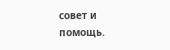совет и помощь.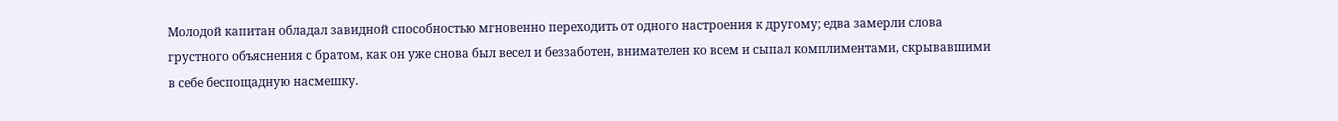Молодой капитан обладал завидной способностью мгновенно переходить от одного настроения к другому; едва замерли слова грустного объяснения с братом, как он уже снова был весел и беззаботен, внимателен ко всем и сыпал комплиментами, скрывавшими в себе беспощадную насмешку.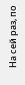На сей раз, по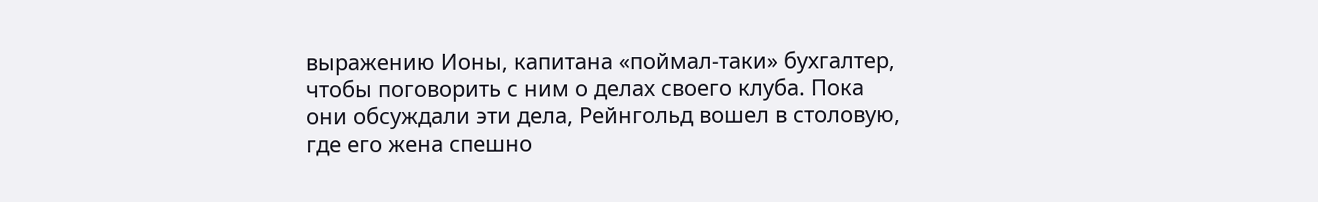выражению Ионы, капитана «поймал-таки» бухгалтер, чтобы поговорить с ним о делах своего клуба. Пока они обсуждали эти дела, Рейнгольд вошел в столовую, где его жена спешно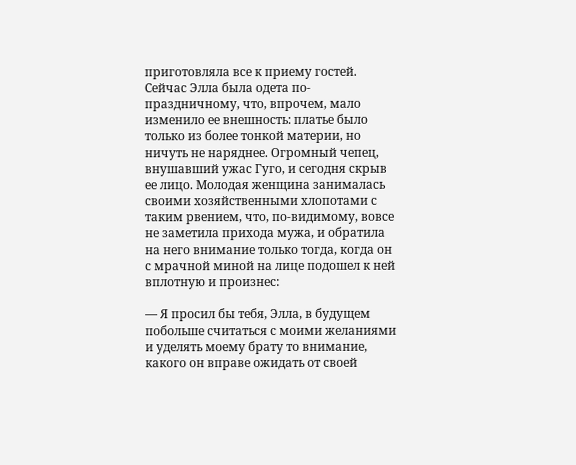приготовляла все к приему гостей. Сейчас Элла была одета по-праздничному, что, впрочем, мало изменило ее внешность: платье было только из более тонкой материи, но ничуть не наряднее. Огромный чепец, внушавший ужас Гуго, и сегодня скрыв ее лицо. Молодая женщина занималась своими хозяйственными хлопотами с таким рвением, что, по-видимому, вовсе не заметила прихода мужа, и обратила на него внимание только тогда, когда он с мрачной миной на лице подошел к ней вплотную и произнес:

— Я просил бы тебя, Элла, в будущем побольше считаться с моими желаниями и уделять моему брату то внимание, какого он вправе ожидать от своей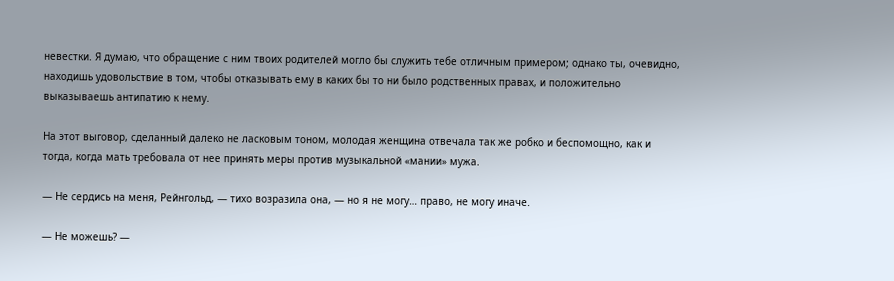невестки. Я думаю, что обращение с ним твоих родителей могло бы служить тебе отличным примером; однако ты, очевидно, находишь удовольствие в том, чтобы отказывать ему в каких бы то ни было родственных правах, и положительно выказываешь антипатию к нему.

На этот выговор, сделанный далеко не ласковым тоном, молодая женщина отвечала так же робко и беспомощно, как и тогда, когда мать требовала от нее принять меры против музыкальной «мании» мужа.

— Не сердись на меня, Рейнгольд, — тихо возразила она, — но я не могу… право, не могу иначе.

— Не можешь? —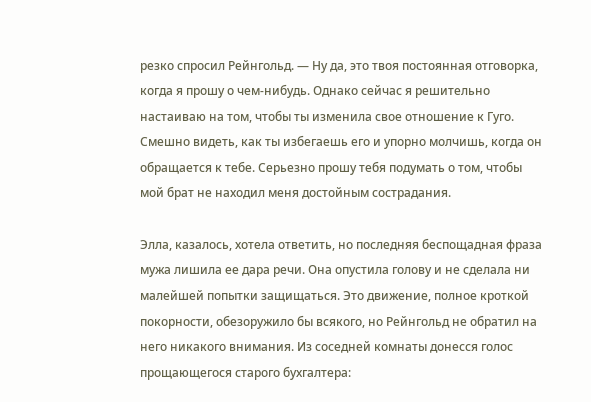резко спросил Рейнгольд. — Ну да, это твоя постоянная отговорка, когда я прошу о чем-нибудь. Однако сейчас я решительно настаиваю на том, чтобы ты изменила свое отношение к Гуго. Смешно видеть, как ты избегаешь его и упорно молчишь, когда он обращается к тебе. Серьезно прошу тебя подумать о том, чтобы мой брат не находил меня достойным сострадания.

Элла, казалось, хотела ответить, но последняя беспощадная фраза мужа лишила ее дара речи. Она опустила голову и не сделала ни малейшей попытки защищаться. Это движение, полное кроткой покорности, обезоружило бы всякого, но Рейнгольд не обратил на него никакого внимания. Из соседней комнаты донесся голос прощающегося старого бухгалтера: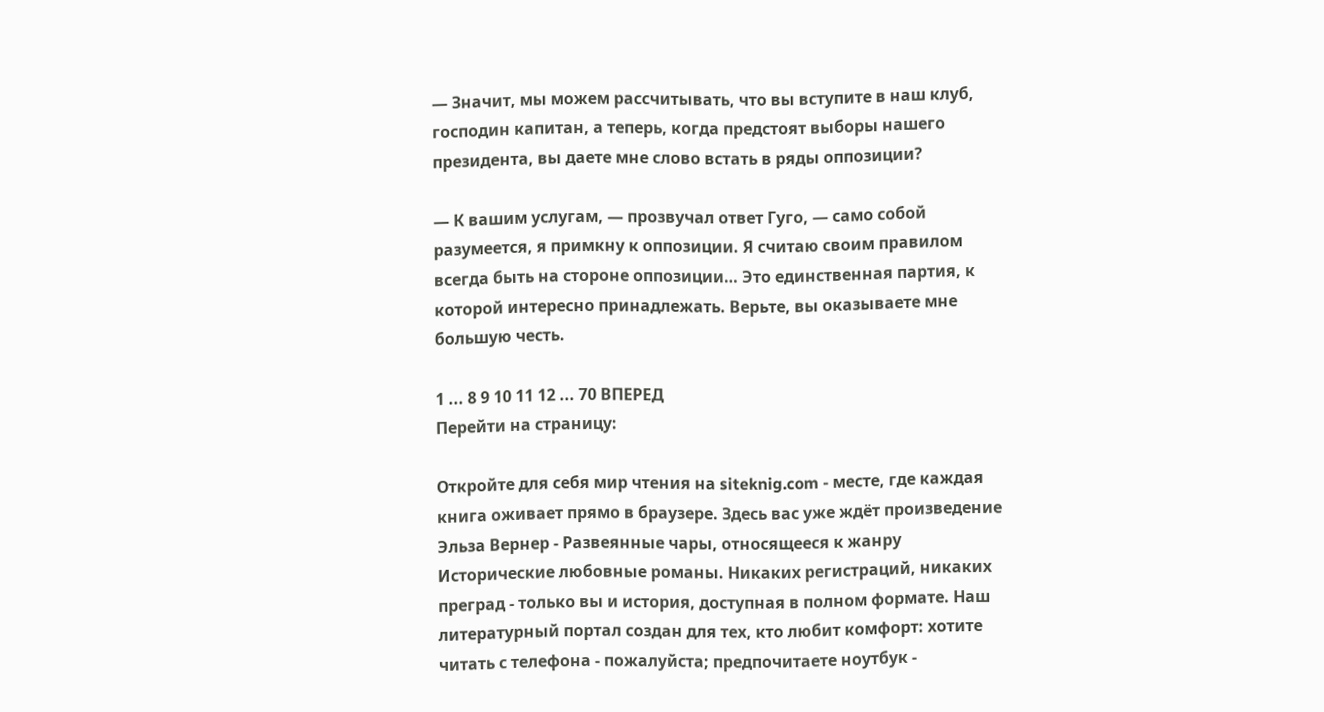— Значит, мы можем рассчитывать, что вы вступите в наш клуб, господин капитан, а теперь, когда предстоят выборы нашего президента, вы даете мне слово встать в ряды оппозиции?

— К вашим услугам, — прозвучал ответ Гуго, — само собой разумеется, я примкну к оппозиции. Я считаю своим правилом всегда быть на стороне оппозиции… Это единственная партия, к которой интересно принадлежать. Верьте, вы оказываете мне большую честь.

1 ... 8 9 10 11 12 ... 70 ВПЕРЕД
Перейти на страницу:

Откройте для себя мир чтения на siteknig.com - месте, где каждая книга оживает прямо в браузере. Здесь вас уже ждёт произведение Эльза Вернер - Развеянные чары, относящееся к жанру Исторические любовные романы. Никаких регистраций, никаких преград - только вы и история, доступная в полном формате. Наш литературный портал создан для тех, кто любит комфорт: хотите читать с телефона - пожалуйста; предпочитаете ноутбук -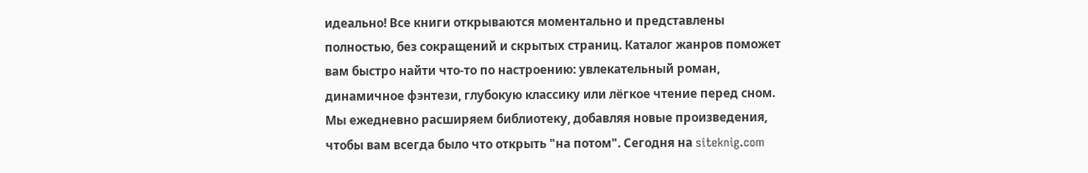идеально! Все книги открываются моментально и представлены полностью, без сокращений и скрытых страниц. Каталог жанров поможет вам быстро найти что-то по настроению: увлекательный роман, динамичное фэнтези, глубокую классику или лёгкое чтение перед сном. Мы ежедневно расширяем библиотеку, добавляя новые произведения, чтобы вам всегда было что открыть "на потом". Сегодня на siteknig.com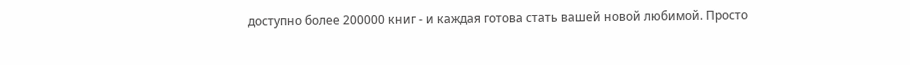доступно более 200000 книг - и каждая готова стать вашей новой любимой. Просто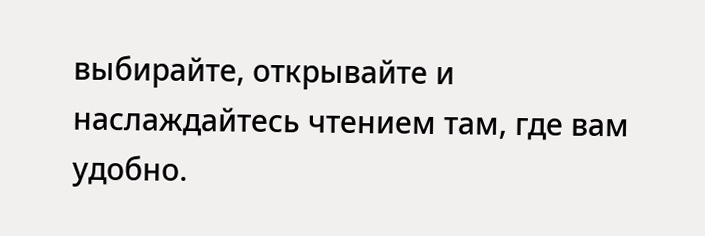выбирайте, открывайте и наслаждайтесь чтением там, где вам удобно.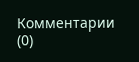Комментарии (0)